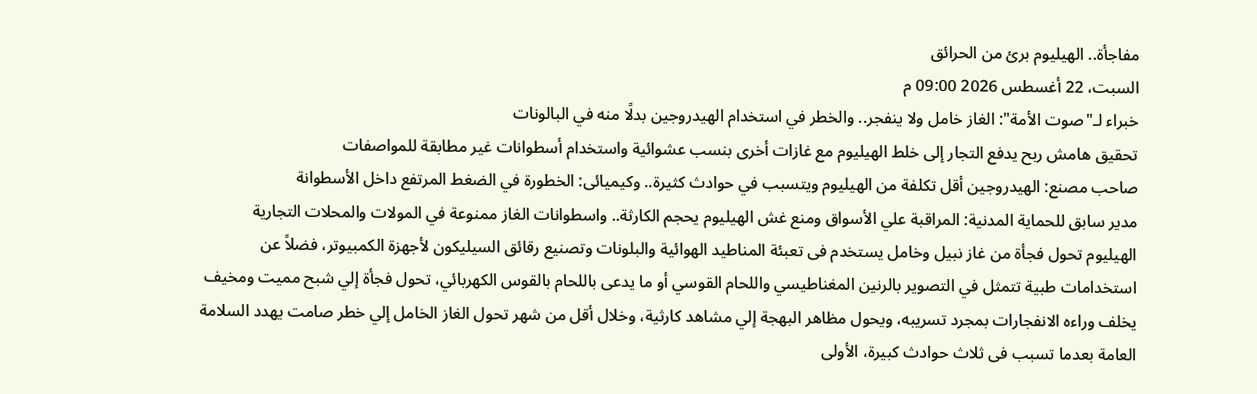مفاجأة.. الهيليوم برئ من الحرائق
السبت، 22 أغسطس 2026 09:00 م
خبراء لـ"صوت الأمة": الغاز خامل ولا ينفجر.. والخطر في استخدام الهيدروجين بدلًا منه في البالونات
تحقيق هامش ربح يدفع التجار إلى خلط الهيليوم مع غازات أخرى بنسب عشوائية واستخدام أسطوانات غير مطابقة للمواصفات
صاحب مصنع: الهيدروجين أقل تكلفة من الهيليوم ويتسبب في حوادث كثيرة.. وكيميائى: الخطورة في الضغط المرتفع داخل الأسطوانة
مدير سابق للحماية المدنية: المراقبة علي الأسواق ومنع غش الهيليوم يحجم الكارثة.. واسطوانات الغاز ممنوعة في المولات والمحلات التجارية
الهيليوم تحول فجأة من غاز نبيل وخامل يستخدم فى تعبئة المناطيد الهوائية والبلونات وتصنيع رقائق السيليكون لأجهزة الكمبيوتر، فضلاً عن استخدامات طبية تتمثل في التصوير بالرنين المغناطيسي واللحام القوسي أو ما يدعى باللحام بالقوس الكهربائي، تحول فجأة إلي شبح مميت ومخيف يخلف وراءه الانفجارات بمجرد تسريبه، ويحول مظاهر البهجة إلي مشاهد كارثية، وخلال أقل من شهر تحول الغاز الخامل إلي خطر صامت يهدد السلامة العامة بعدما تسبب فى ثلاث حوادث كبيرة، الأولى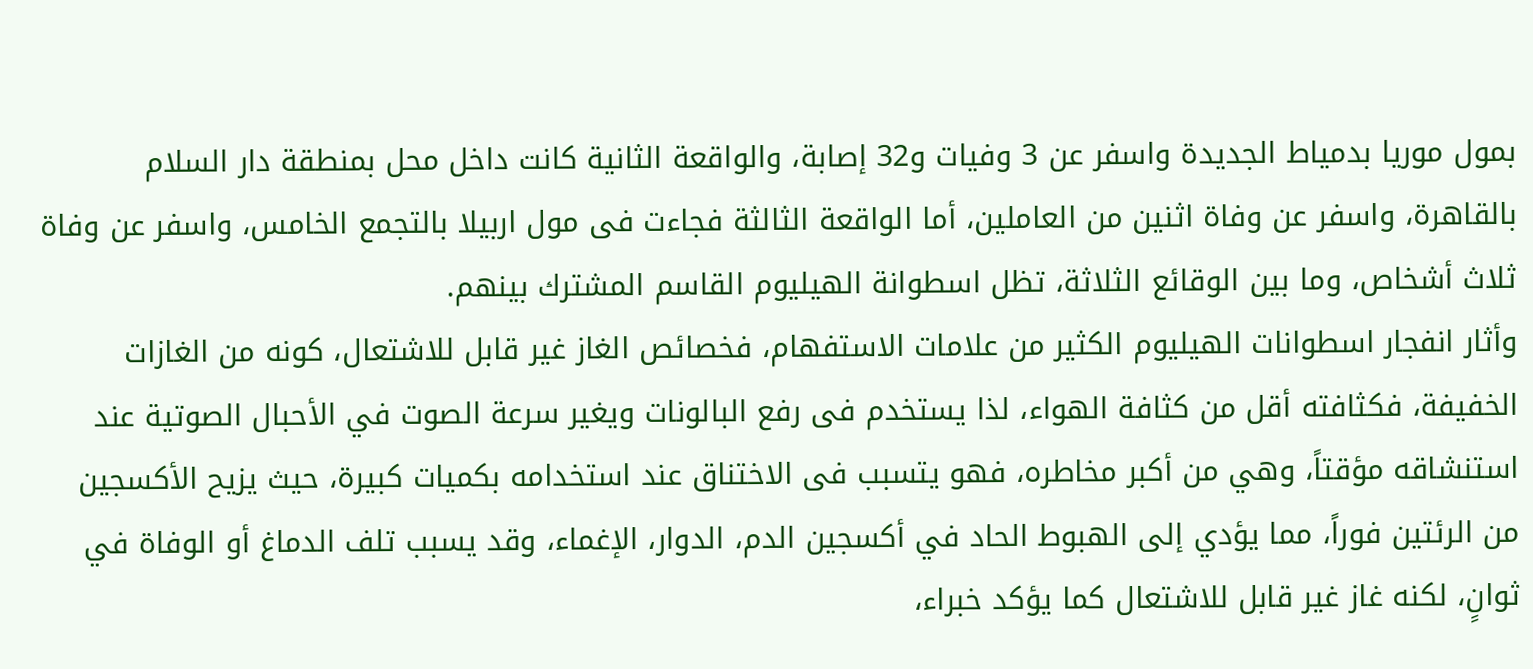بمول موريا بدمياط الجديدة واسفر عن 3 وفيات و32 إصابة، والواقعة الثانية كانت داخل محل بمنطقة دار السلام بالقاهرة، واسفر عن وفاة اثنين من العاملين، أما الواقعة الثالثة فجاءت فى مول اربيلا بالتجمع الخامس، واسفر عن وفاة ثلاث أشخاص، وما بين الوقائع الثلاثة، تظل اسطوانة الهيليوم القاسم المشترك بينهم.
وأثار انفجار اسطوانات الهيليوم الكثير من علامات الاستفهام، فخصائص الغاز غير قابل للاشتعال، كونه من الغازات الخفيفة، فكثافته أقل من كثافة الهواء، لذا يستخدم فى رفع البالونات ويغير سرعة الصوت في الأحبال الصوتية عند استنشاقه مؤقتاً، وهي من أكبر مخاطره، فهو يتسبب فى الاختناق عند استخدامه بكميات كبيرة، حيث يزيح الأكسجين من الرئتين فوراً، مما يؤدي إلى الهبوط الحاد في أكسجين الدم، الدوار، الإغماء، وقد يسبب تلف الدماغ أو الوفاة في ثوانٍ، لكنه غاز غير قابل للاشتعال كما يؤكد خبراء،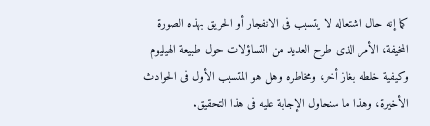كما إنه حال اشتعاله لا يتسبب فى الانفجار أو الحريق بهذه الصورة المخيفة، الأمر الذى طرح العديد من التساؤلات حول طبيعة الهيليوم وكيفية خلطه بغاز أخر، ومخاطره وهل هو المتسبب الأول فى الحوادث الأخيرة، وهذا ما سنحاول الإجابة عليه فى هذا التحقيق.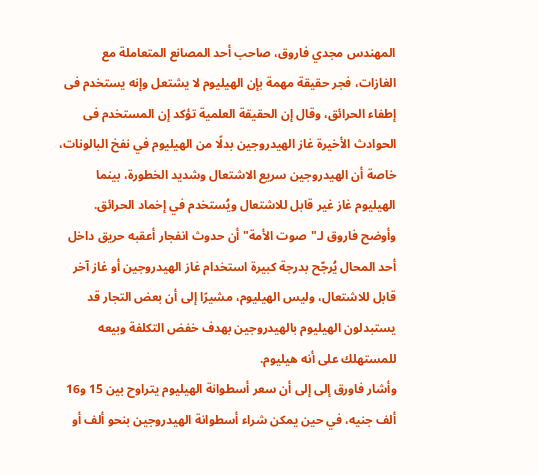المهندس مجدي فاروق، صاحب أحد المصانع المتعاملة مع الغازات، فجر حقيقة مهمة بإن الهيليوم لا يشتعل وإنه يستخدم فى إطفاء الحرائق، وقال إن الحقيقة العلمية تؤكد إن المستخدم فى الحوادث الأخيرة غاز الهيدروجين بدلًا من الهيليوم في نفخ البالونات، خاصة أن الهيدروجين سريع الاشتعال وشديد الخطورة، بينما الهيليوم غاز غير قابل للاشتعال ويُستخدم في إخماد الحرائق.
وأوضح فاروق لـ"صوت الأمة" أن حدوث انفجار أعقبه حريق داخل أحد المحال يُرجّح بدرجة كبيرة استخدام غاز الهيدروجين أو غاز آخر قابل للاشتعال، وليس الهيليوم، مشيرًا إلى أن بعض التجار قد يستبدلون الهيليوم بالهيدروجين بهدف خفض التكلفة وبيعه للمستهلك على أنه هيليوم.
وأشار فاورق إلى إلى أن سعر أسطوانة الهيليوم يتراوح بين 15 و16 ألف جنيه، في حين يمكن شراء أسطوانة الهيدروجين بنحو ألف أو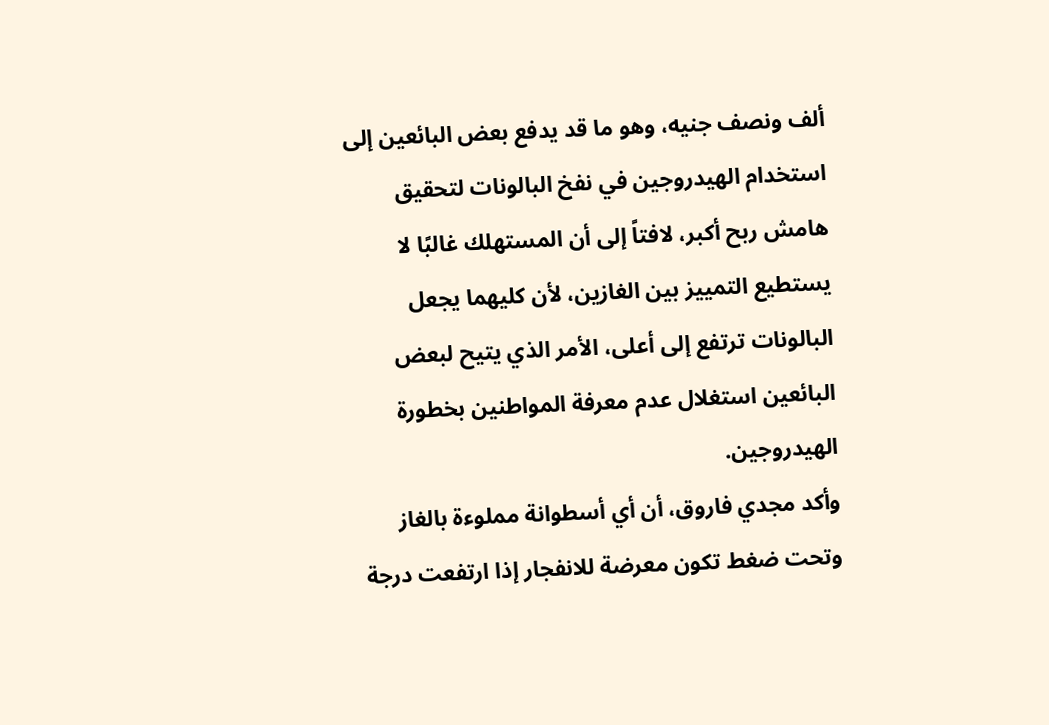ألف ونصف جنيه، وهو ما قد يدفع بعض البائعين إلى استخدام الهيدروجين في نفخ البالونات لتحقيق هامش ربح أكبر، لافتاً إلى أن المستهلك غالبًا لا يستطيع التمييز بين الغازين، لأن كليهما يجعل البالونات ترتفع إلى أعلى، الأمر الذي يتيح لبعض البائعين استغلال عدم معرفة المواطنين بخطورة الهيدروجين.
وأكد مجدي فاروق، أن أي أسطوانة مملوءة بالغاز وتحت ضغط تكون معرضة للانفجار إذا ارتفعت درجة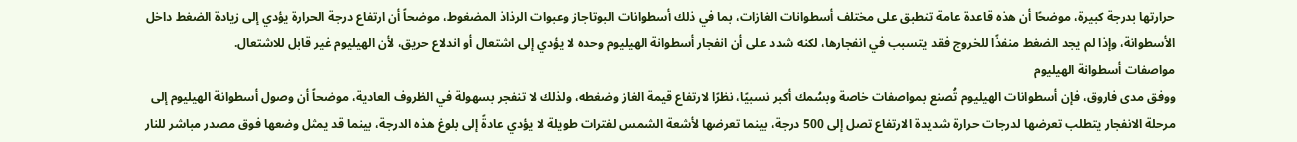حرارتها بدرجة كبيرة، موضحًا أن هذه قاعدة عامة تنطبق على مختلف أسطوانات الغازات، بما في ذلك أسطوانات البوتاجاز وعبوات الرذاذ المضغوط، موضحاً أن ارتفاع درجة الحرارة يؤدي إلى زيادة الضغط داخل الأسطوانة، وإذا لم يجد الضغط منفذًا للخروج فقد يتسبب في انفجارها، لكنه شدد على أن انفجار أسطوانة الهيليوم وحده لا يؤدي إلى اشتعال أو اندلاع حريق، لأن الهيليوم غير قابل للاشتعال.
مواصفات أسطوانة الهيليوم
ووفق مدى فاروق، فإن أسطوانات الهيليوم تُصنع بمواصفات خاصة وبسُمك أكبر نسبيًا، نظرًا لارتفاع قيمة الغاز وضغطه، ولذلك لا تنفجر بسهولة في الظروف العادية، موضحاً أن وصول أسطوانة الهيليوم إلى مرحلة الانفجار يتطلب تعرضها لدرجات حرارة شديدة الارتفاع تصل إلى 500 درجة، بينما تعرضها لأشعة الشمس لفترات طويلة لا يؤدي عادةً إلى بلوغ هذه الدرجة، بينما قد يمثل وضعها فوق مصدر مباشر للنار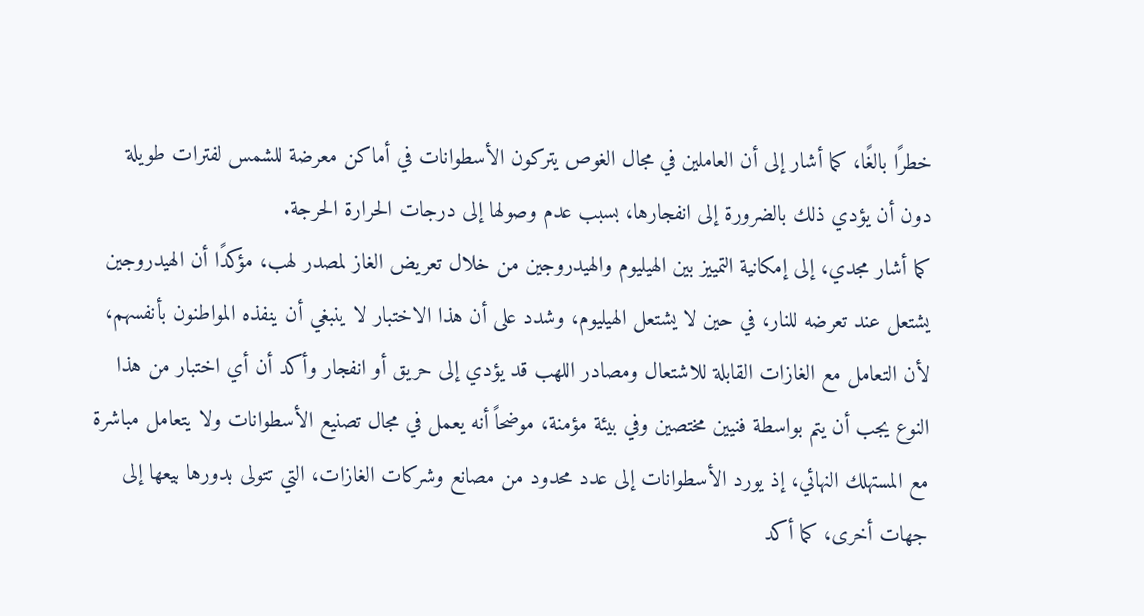خطرًا بالغًا، كما أشار إلى أن العاملين في مجال الغوص يتركون الأسطوانات في أماكن معرضة للشمس لفترات طويلة دون أن يؤدي ذلك بالضرورة إلى انفجارها، بسبب عدم وصولها إلى درجات الحرارة الحرجة.
كما أشار مجدي، إلى إمكانية التمييز بين الهيليوم والهيدروجين من خلال تعريض الغاز لمصدر لهب، مؤكدًا أن الهيدروجين يشتعل عند تعرضه للنار، في حين لا يشتعل الهيليوم، وشدد على أن هذا الاختبار لا ينبغي أن ينفذه المواطنون بأنفسهم، لأن التعامل مع الغازات القابلة للاشتعال ومصادر اللهب قد يؤدي إلى حريق أو انفجار وأكد أن أي اختبار من هذا النوع يجب أن يتم بواسطة فنيين مختصين وفي بيئة مؤمنة، موضحاً أنه يعمل في مجال تصنيع الأسطوانات ولا يتعامل مباشرة مع المستهلك النهائي، إذ يورد الأسطوانات إلى عدد محدود من مصانع وشركات الغازات، التي تتولى بدورها بيعها إلى جهات أخرى، كما أكد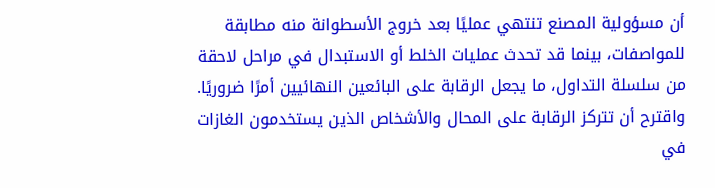أن مسؤولية المصنع تنتهي عمليًا بعد خروج الأسطوانة منه مطابقة للمواصفات، بينما قد تحدث عمليات الخلط أو الاستبدال في مراحل لاحقة من سلسلة التداول، ما يجعل الرقابة على البائعين النهائيين أمرًا ضروريًا.
واقترح أن تتركز الرقابة على المحال والأشخاص الذين يستخدمون الغازات في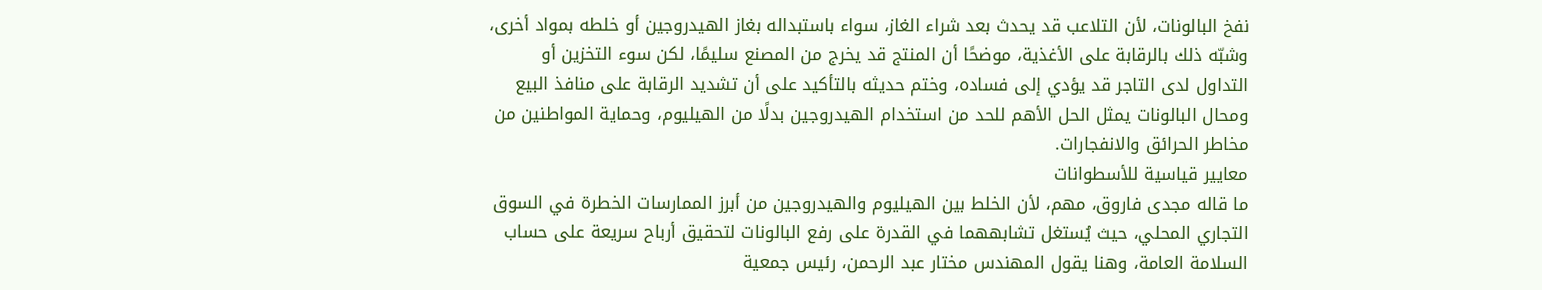نفخ البالونات، لأن التلاعب قد يحدث بعد شراء الغاز، سواء باستبداله بغاز الهيدروجين أو خلطه بمواد أخرى، وشبّه ذلك بالرقابة على الأغذية، موضحًا أن المنتج قد يخرج من المصنع سليمًا، لكن سوء التخزين أو التداول لدى التاجر قد يؤدي إلى فساده، وختم حديثه بالتأكيد على أن تشديد الرقابة على منافذ البيع ومحال البالونات يمثل الحل الأهم للحد من استخدام الهيدروجين بدلًا من الهيليوم، وحماية المواطنين من مخاطر الحرائق والانفجارات.
معايير قياسية للأسطوانات
ما قاله مجدى فاروق، مهم، لأن الخلط بين الهيليوم والهيدروجين من أبرز الممارسات الخطرة في السوق التجاري المحلي، حيث يُستغل تشابههما في القدرة على رفع البالونات لتحقيق أرباح سريعة على حساب السلامة العامة، وهنا يقول المهندس مختار عبد الرحمن، رئيس جمعية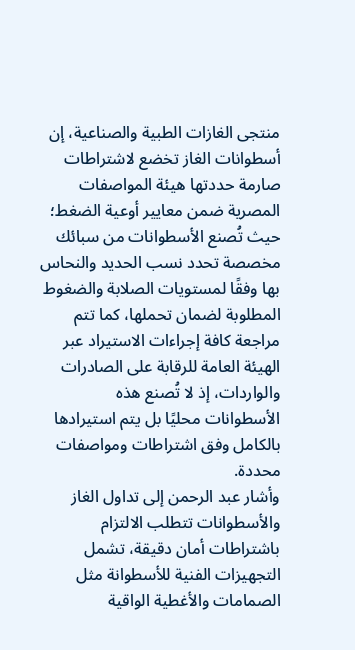منتجى الغازات الطبية والصناعية، إن أسطوانات الغاز تخضع لاشتراطات صارمة حددتها هيئة المواصفات المصرية ضمن معايير أوعية الضغط؛ حيث تُصنع الأسطوانات من سبائك مخصصة تحدد نسب الحديد والنحاس بها وفقًا لمستويات الصلابة والضغوط المطلوبة لضمان تحملها، كما تتم مراجعة كافة إجراءات الاستيراد عبر الهيئة العامة للرقابة على الصادرات والواردات، إذ لا تُصنع هذه الأسطوانات محليًا بل يتم استيرادها بالكامل وفق اشتراطات ومواصفات محددة.
وأشار عبد الرحمن إلى تداول الغاز والأسطوانات تتطلب الالتزام باشتراطات أمان دقيقة، تشمل التجهيزات الفنية للأسطوانة مثل الصمامات والأغطية الواقية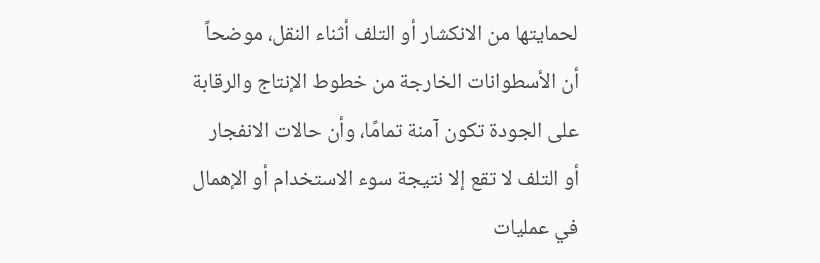لحمايتها من الانكشار أو التلف أثناء النقل، موضحاً أن الأسطوانات الخارجة من خطوط الإنتاج والرقابة على الجودة تكون آمنة تمامًا، وأن حالات الانفجار أو التلف لا تقع إلا نتيجة سوء الاستخدام أو الإهمال في عمليات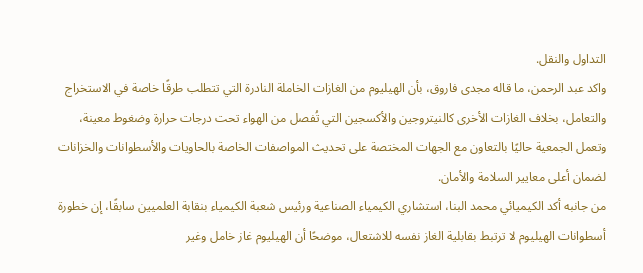التداول والنقل.
واكد عبد الرحمن، ما قاله مجدى فاروق، بأن الهيليوم من الغازات الخاملة النادرة التي تتطلب طرقًا خاصة في الاستخراج والتعامل، بخلاف الغازات الأخرى كالنيتروجين والأكسجين التي تُفصل من الهواء تحت درجات حرارة وضغوط معينة، وتعمل الجمعية حاليًا بالتعاون مع الجهات المختصة على تحديث المواصفات الخاصة بالحاويات والأسطوانات والخزانات لضمان أعلى معايير السلامة والأمان.
من جانبه أكد الكيميائي محمد البنا، استشاري الكيمياء الصناعية ورئيس شعبة الكيمياء بنقابة العلميين سابقًا، إن خطورة أسطوانات الهيليوم لا ترتبط بقابلية الغاز نفسه للاشتعال، موضحًا أن الهيليوم غاز خامل وغير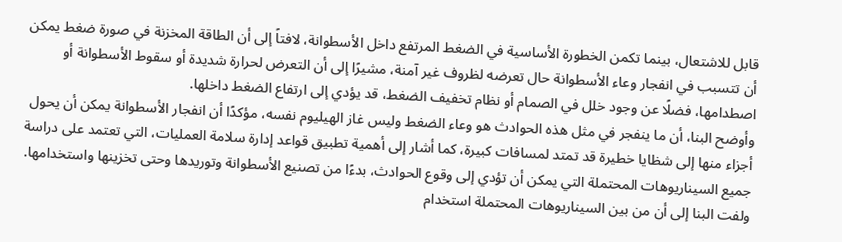قابل للاشتعال، بينما تكمن الخطورة الأساسية في الضغط المرتفع داخل الأسطوانة، لافتاً إلى أن الطاقة المخزنة في صورة ضغط يمكن أن تتسبب في انفجار وعاء الأسطوانة حال تعرضه لظروف غير آمنة، مشيرًا إلى أن التعرض لحرارة شديدة أو سقوط الأسطوانة أو اصطدامها، فضلًا عن وجود خلل في الصمام أو نظام تخفيف الضغط، قد يؤدي إلى ارتفاع الضغط داخلها.
وأوضح البنا، أن ما ينفجر في مثل هذه الحوادث هو وعاء الضغط وليس غاز الهيليوم نفسه، مؤكدًا أن انفجار الأسطوانة يمكن أن يحول أجزاء منها إلى شظايا خطيرة قد تمتد لمسافات كبيرة، كما أشار إلى أهمية تطبيق قواعد إدارة سلامة العمليات، التي تعتمد على دراسة جميع السيناريوهات المحتملة التي يمكن أن تؤدي إلى وقوع الحوادث، بدءًا من تصنيع الأسطوانة وتوريدها وحتى تخزينها واستخدامها.
ولفت البنا إلى أن من بين السيناريوهات المحتملة استخدام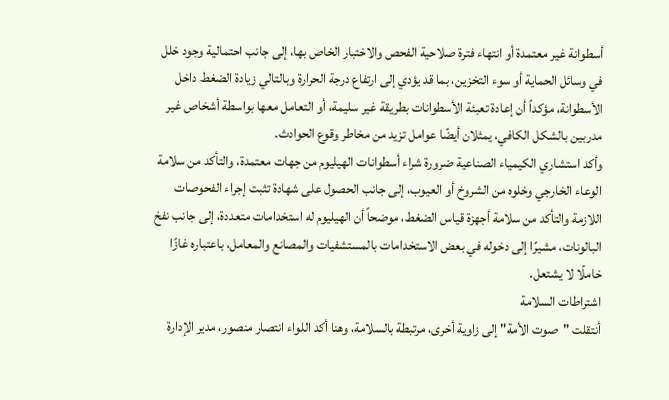أسطوانة غير معتمدة أو انتهاء فترة صلاحية الفحص والاختبار الخاص بها، إلى جانب احتمالية وجود خلل في وسائل الحماية أو سوء التخزين، بما قد يؤدي إلى ارتفاع درجة الحرارة وبالتالي زيادة الضغط داخل الأسطوانة، مؤكداً أن إعادة تعبئة الأسطوانات بطريقة غير سليمة، أو التعامل معها بواسطة أشخاص غير مدربين بالشكل الكافي، يمثلان أيضًا عوامل تزيد من مخاطر وقوع الحوادث.
وأكد استشاري الكيمياء الصناعية ضرورة شراء أسطوانات الهيليوم من جهات معتمدة، والتأكد من سلامة الوعاء الخارجي وخلوه من الشروخ أو العيوب، إلى جانب الحصول على شهادة تثبت إجراء الفحوصات اللازمة والتأكد من سلامة أجهزة قياس الضغط، موضحاً أن الهيليوم له استخدامات متعددة، إلى جانب نفخ البالونات، مشيرًا إلى دخوله في بعض الاستخدامات بالمستشفيات والمصانع والمعامل، باعتباره غازًا خاملًا لا يشتعل.
اشتراطات السلامة
أنتقلت "صوت الأمة" إلى زاوية أخرى، مرتبطة بالسلامة، وهنا أكد اللواء انتصار منصور، مدير الإدارة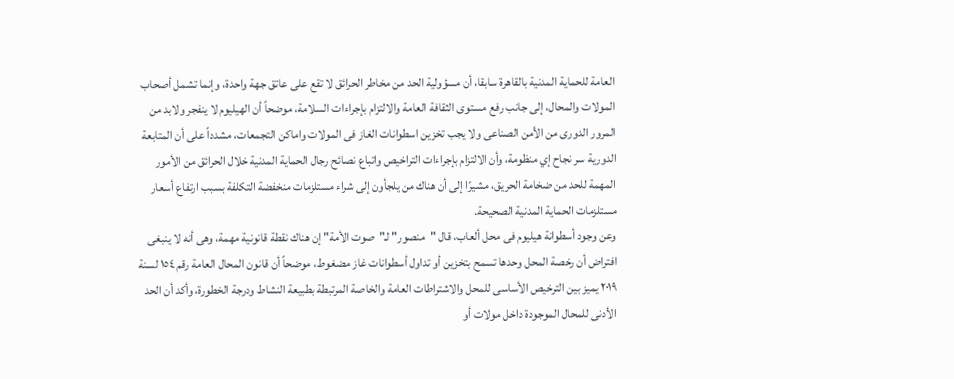العامة للحماية المدنية بالقاهرة سابقا، أن مسؤولية الحد من مخاطر الحرائق لا تقع على عاتق جهة واحدة، وإنما تشمل أصحاب المولات والمحال، إلى جانب رفع مستوى الثقافة العامة والالتزام بإجراءات السلامة، موضحاً أن الهيليوم لا ينفجر ولابد من المرور الدورى من الأمن الصناعى ولا يجب تخزين اسطوانات الغاز فى المولات واماكن التجمعات، مشدداً على أن المتابعة الدورية سر نجاح إي منظومة، وأن الالتزام بإجراءات التراخيص واتباع نصائح رجال الحماية المدنية خلال الحرائق من الأمور المهمة للحد من ضخامة الحريق، مشيرًا إلى أن هناك من يلجأون إلى شراء مستلزمات منخفضة التكلفة بسبب ارتفاع أسعار مستلزمات الحماية المدنية الصحيحة.
وعن وجود أسطوانة هيليوم فى محل ألعاب، قال "منصور" لـ"صوت الأمة" إن هناك نقطة قانونية مهمة، وهى أنه لا ينبغى افتراض أن رخصة المحل وحدها تسمح بتخزين أو تداول أسطوانات غاز مضغوط، موضحاً أن قانون المحال العامة رقم ١٥٤ لسنة ٢٠١٩ يميز بين الترخيص الأساسى للمحل والاشتراطات العامة والخاصة المرتبطة بطبيعة النشاط ودرجة الخطورة، وأكد أن الحد الأدنى للمحال الموجودة داخل مولات أو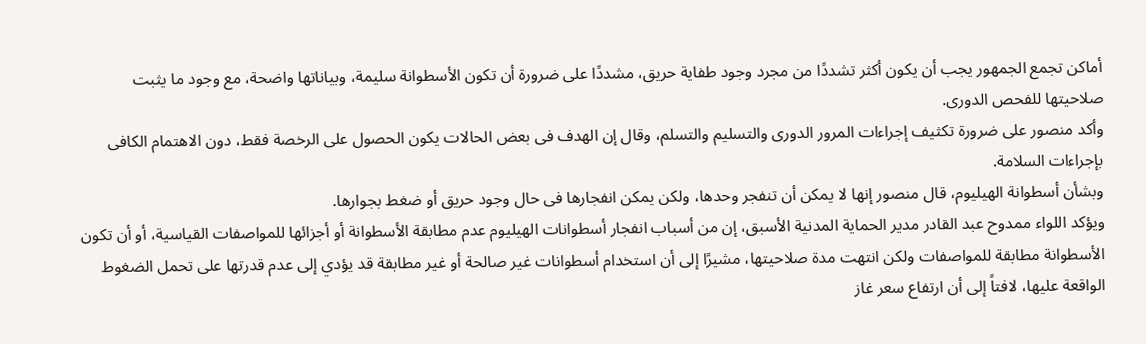أماكن تجمع الجمهور يجب أن يكون أكثر تشددًا من مجرد وجود طفاية حريق، مشددًا على ضرورة أن تكون الأسطوانة سليمة، وبياناتها واضحة، مع وجود ما يثبت صلاحيتها للفحص الدورى.
وأكد منصور على ضرورة تكثيف إجراءات المرور الدورى والتسليم والتسلم، وقال إن الهدف فى بعض الحالات يكون الحصول على الرخصة فقط، دون الاهتمام الكافى بإجراءات السلامة.
وبشأن أسطوانة الهيليوم، قال منصور إنها لا يمكن أن تنفجر وحدها، ولكن يمكن انفجارها فى حال وجود حريق أو ضغط بجوارها.
ويؤكد اللواء ممدوح عبد القادر مدير الحماية المدنية الأسبق، إن من أسباب انفجار أسطوانات الهيليوم عدم مطابقة الأسطوانة أو أجزائها للمواصفات القياسية، أو أن تكون الأسطوانة مطابقة للمواصفات ولكن انتهت مدة صلاحيتها، مشيرًا إلى أن استخدام أسطوانات غير صالحة أو غير مطابقة قد يؤدي إلى عدم قدرتها على تحمل الضغوط الواقعة عليها، لافتاً إلى أن ارتفاع سعر غاز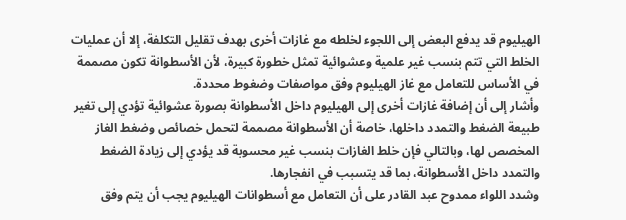الهيليوم قد يدفع البعض إلى اللجوء لخلطه مع غازات أخرى بهدف تقليل التكلفة، إلا أن عمليات الخلط التي تتم بنسب غير علمية وعشوائية تمثل خطورة كبيرة، لأن الأسطوانة تكون مصممة في الأساس للتعامل مع غاز الهيليوم وفق مواصفات وضغوط محددة.
وأشار إلى أن إضافة غازات أخرى إلى الهيليوم داخل الأسطوانة بصورة عشوائية تؤدي إلى تغير طبيعة الضغط والتمدد داخلها، خاصة أن الأسطوانة مصممة لتحمل خصائص وضغط الغاز المخصص لها، وبالتالي فإن خلط الغازات بنسب غير محسوبة قد يؤدي إلى زيادة الضغط والتمدد داخل الأسطوانة، بما قد يتسبب في انفجارها.
وشدد اللواء ممدوح عبد القادر على أن التعامل مع أسطوانات الهيليوم يجب أن يتم وفق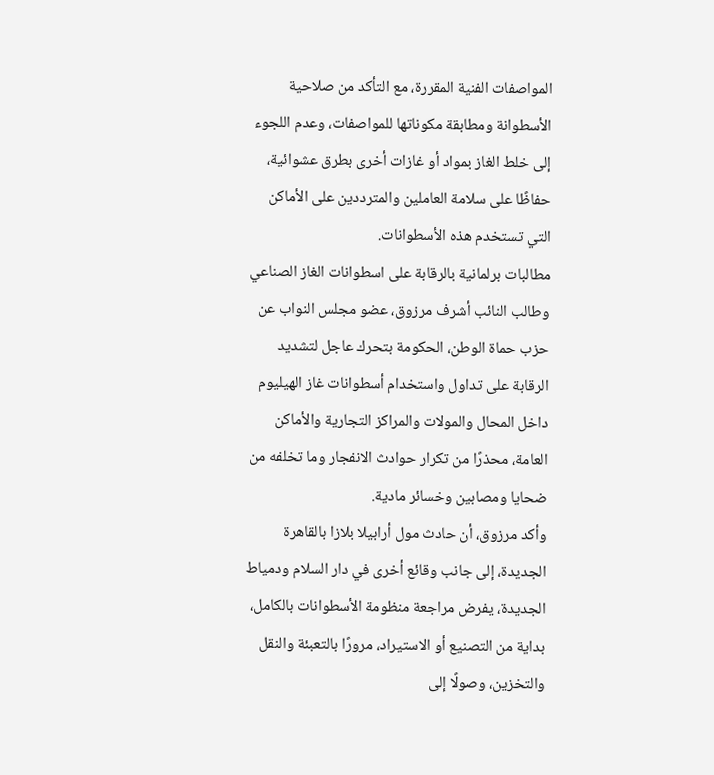المواصفات الفنية المقررة، مع التأكد من صلاحية الأسطوانة ومطابقة مكوناتها للمواصفات، وعدم اللجوء إلى خلط الغاز بمواد أو غازات أخرى بطرق عشوائية، حفاظًا على سلامة العاملين والمترددين على الأماكن التي تستخدم هذه الأسطوانات.
مطالبات برلمانية بالرقابة على اسطوانات الغاز الصناعي
وطالب النائب أشرف مرزوق، عضو مجلس النواب عن حزب حماة الوطن، الحكومة بتحرك عاجل لتشديد الرقابة على تداول واستخدام أسطوانات غاز الهيليوم داخل المحال والمولات والمراكز التجارية والأماكن العامة، محذرًا من تكرار حوادث الانفجار وما تخلفه من ضحايا ومصابين وخسائر مادية.
وأكد مرزوق، أن حادث مول أرابيلا بلازا بالقاهرة الجديدة، إلى جانب وقائع أخرى في دار السلام ودمياط الجديدة، يفرض مراجعة منظومة الأسطوانات بالكامل، بداية من التصنيع أو الاستيراد، مرورًا بالتعبئة والنقل والتخزين، وصولًا إلى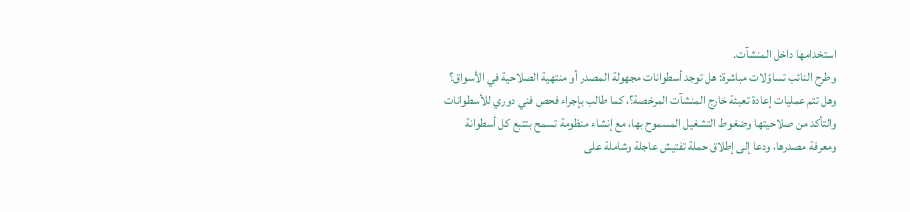استخدامها داخل المنشآت.
وطرح النائب تساؤلات مباشرة: هل توجد أسطوانات مجهولة المصدر أو منتهية الصلاحية في الأسواق؟ وهل تتم عمليات إعادة تعبئة خارج المنشآت المرخصة؟، كما طالب بإجراء فحص فني دوري للأسطوانات والتأكد من صلاحيتها وضغوط التشغيل المسموح بها، مع إنشاء منظومة تسمح بتتبع كل أسطوانة ومعرفة مصدرها، ودعا إلى إطلاق حملة تفتيش عاجلة وشاملة على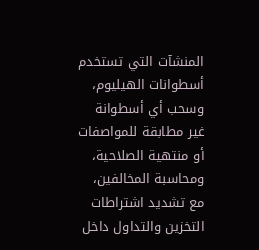المنشآت التي تستخدم أسطوانات الهيليوم، وسحب أي أسطوانة غير مطابقة للمواصفات أو منتهية الصلاحية، ومحاسبة المخالفين، مع تشديد اشتراطات التخزين والتداول داخل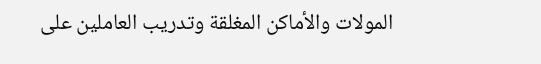المولات والأماكن المغلقة وتدريب العاملين على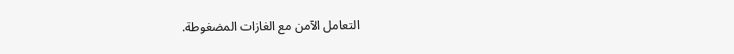التعامل الآمن مع الغازات المضغوطة.